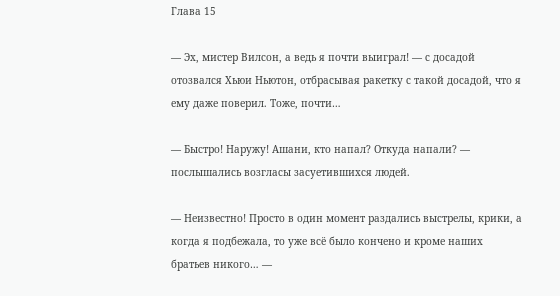Глава 15

— Эх, мистер Вилсон, а ведь я почти выиграл! — с досадой отозвался Хьюи Ньютон, отбрасывая ракетку с такой досадой, что я ему даже поверил. Тоже, почти…

— Быстро! Наружу! Ашани, кто напал? Откуда напали? — послышались возгласы засуетившихся людей.

— Неизвестно! Просто в один момент раздались выстрелы, крики, а когда я подбежала, то уже всё было кончено и кроме наших братьев никого… —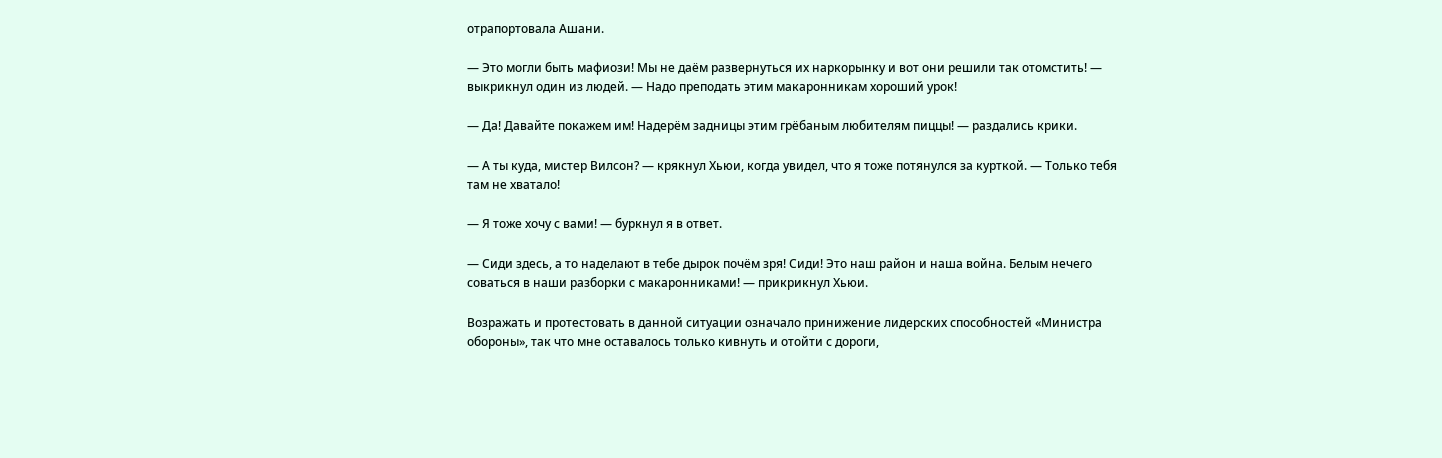отрапортовала Ашани.

— Это могли быть мафиози! Мы не даём развернуться их наркорынку и вот они решили так отомстить! — выкрикнул один из людей. — Надо преподать этим макаронникам хороший урок!

— Да! Давайте покажем им! Надерём задницы этим грёбаным любителям пиццы! — раздались крики.

— А ты куда, мистер Вилсон? — крякнул Хьюи, когда увидел, что я тоже потянулся за курткой. — Только тебя там не хватало!

— Я тоже хочу с вами! — буркнул я в ответ.

— Сиди здесь, а то наделают в тебе дырок почём зря! Сиди! Это наш район и наша война. Белым нечего соваться в наши разборки с макаронниками! — прикрикнул Хьюи.

Возражать и протестовать в данной ситуации означало принижение лидерских способностей «Министра обороны», так что мне оставалось только кивнуть и отойти с дороги,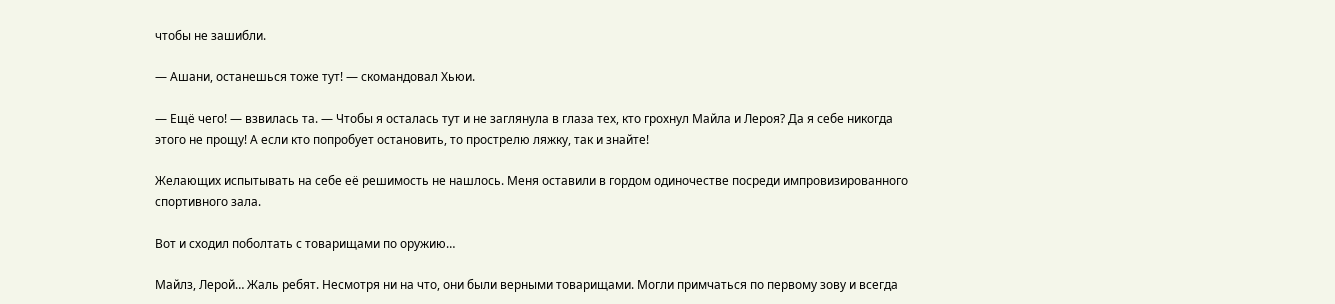чтобы не зашибли.

— Ашани, останешься тоже тут! — скомандовал Хьюи.

— Ещё чего! — взвилась та. — Чтобы я осталась тут и не заглянула в глаза тех, кто грохнул Майла и Лероя? Да я себе никогда этого не прощу! А если кто попробует остановить, то прострелю ляжку, так и знайте!

Желающих испытывать на себе её решимость не нашлось. Меня оставили в гордом одиночестве посреди импровизированного спортивного зала.

Вот и сходил поболтать с товарищами по оружию…

Майлз, Лерой… Жаль ребят. Несмотря ни на что, они были верными товарищами. Могли примчаться по первому зову и всегда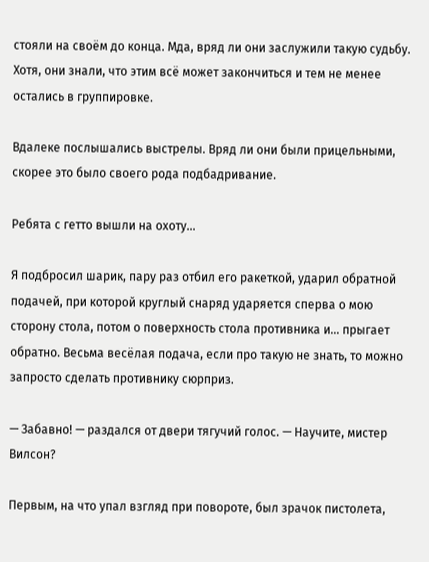стояли на своём до конца. Мда, вряд ли они заслужили такую судьбу. Хотя, они знали, что этим всё может закончиться и тем не менее остались в группировке.

Вдалеке послышались выстрелы. Вряд ли они были прицельными, скорее это было своего рода подбадривание.

Ребята с гетто вышли на охоту…

Я подбросил шарик, пару раз отбил его ракеткой, ударил обратной подачей, при которой круглый снаряд ударяется сперва о мою сторону стола, потом о поверхность стола противника и… прыгает обратно. Весьма весёлая подача, если про такую не знать, то можно запросто сделать противнику сюрприз.

— Забавно! — раздался от двери тягучий голос. — Научите, мистер Вилсон?

Первым, на что упал взгляд при повороте, был зрачок пистолета,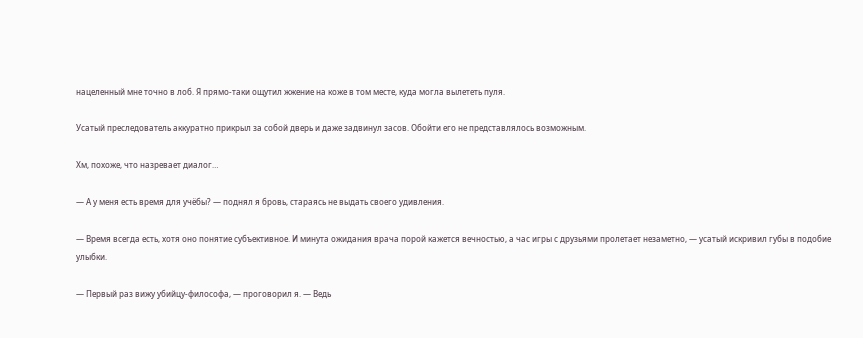нацеленный мне точно в лоб. Я прямо-таки ощутил жжение на коже в том месте, куда могла вылететь пуля.

Усатый преследователь аккуратно прикрыл за собой дверь и даже задвинул засов. Обойти его не представлялось возможным.

Хм, похоже, что назревает диалог…

— А у меня есть время для учёбы? — поднял я бровь, стараясь не выдать своего удивления.

— Время всегда есть, хотя оно понятие субъективное. И минута ожидания врача порой кажется вечностью, а час игры с друзьями пролетает незаметно, — усатый искривил губы в подобие улыбки.

— Первый раз вижу убийцу-философа, — проговорил я. — Ведь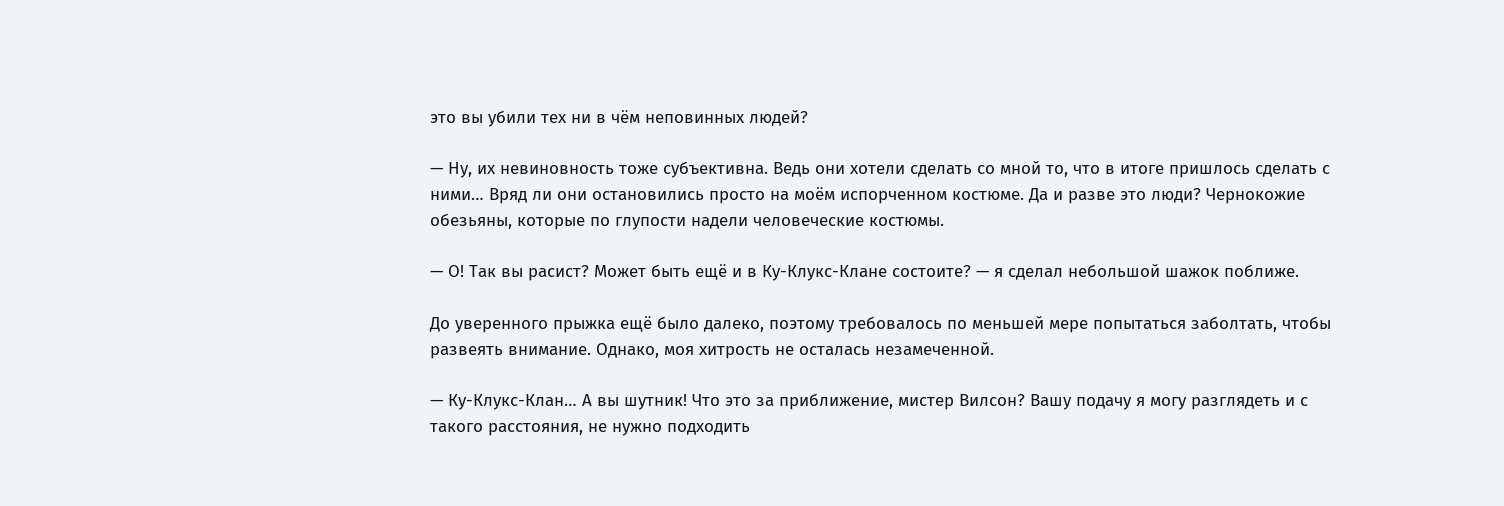это вы убили тех ни в чём неповинных людей?

— Ну, их невиновность тоже субъективна. Ведь они хотели сделать со мной то, что в итоге пришлось сделать с ними… Вряд ли они остановились просто на моём испорченном костюме. Да и разве это люди? Чернокожие обезьяны, которые по глупости надели человеческие костюмы.

— О! Так вы расист? Может быть ещё и в Ку-Клукс-Клане состоите? — я сделал небольшой шажок поближе.

До уверенного прыжка ещё было далеко, поэтому требовалось по меньшей мере попытаться заболтать, чтобы развеять внимание. Однако, моя хитрость не осталась незамеченной.

— Ку-Клукс-Клан… А вы шутник! Что это за приближение, мистер Вилсон? Вашу подачу я могу разглядеть и с такого расстояния, не нужно подходить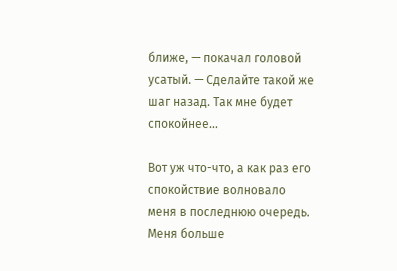ближе, — покачал головой усатый. — Сделайте такой же шаг назад. Так мне будет спокойнее…

Вот уж что-что, а как раз его спокойствие волновало меня в последнюю очередь. Меня больше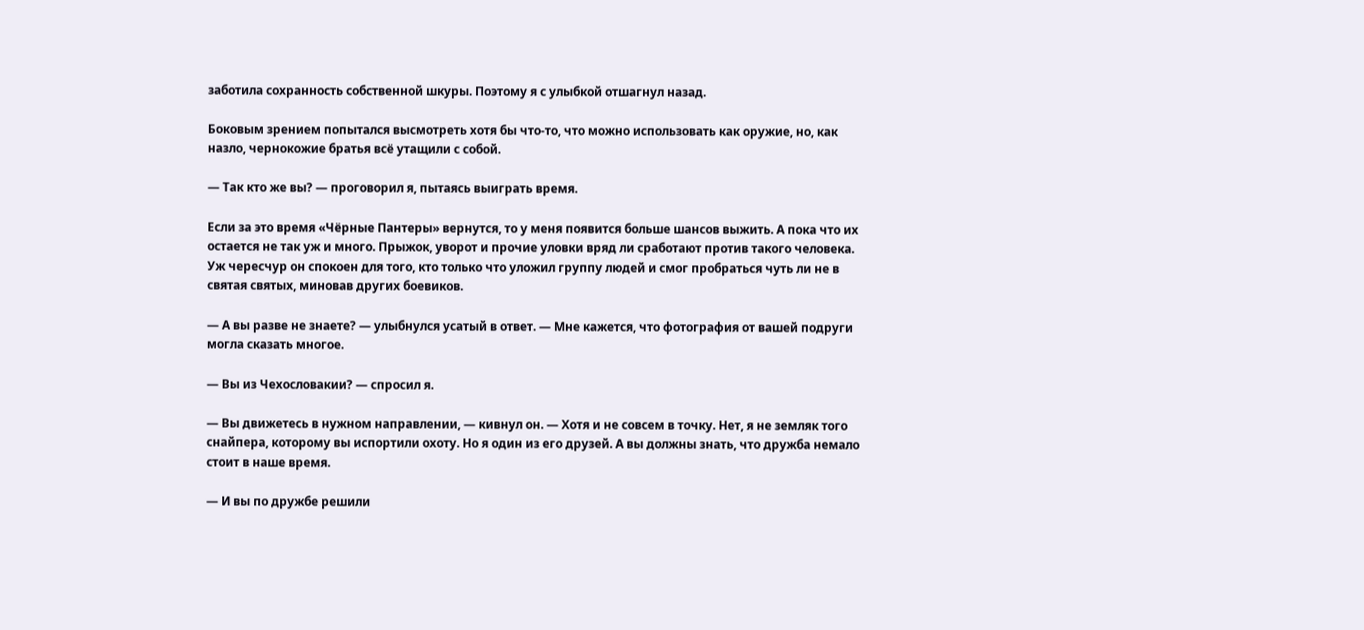заботила сохранность собственной шкуры. Поэтому я с улыбкой отшагнул назад.

Боковым зрением попытался высмотреть хотя бы что-то, что можно использовать как оружие, но, как назло, чернокожие братья всё утащили с собой.

— Так кто же вы? — проговорил я, пытаясь выиграть время.

Если за это время «Чёрные Пантеры» вернутся, то у меня появится больше шансов выжить. А пока что их остается не так уж и много. Прыжок, уворот и прочие уловки вряд ли сработают против такого человека. Уж чересчур он спокоен для того, кто только что уложил группу людей и смог пробраться чуть ли не в святая святых, миновав других боевиков.

— А вы разве не знаете? — улыбнулся усатый в ответ. — Мне кажется, что фотография от вашей подруги могла сказать многое.

— Вы из Чехословакии? — спросил я.

— Вы движетесь в нужном направлении, — кивнул он. — Хотя и не совсем в точку. Нет, я не земляк того снайпера, которому вы испортили охоту. Но я один из его друзей. А вы должны знать, что дружба немало стоит в наше время.

— И вы по дружбе решили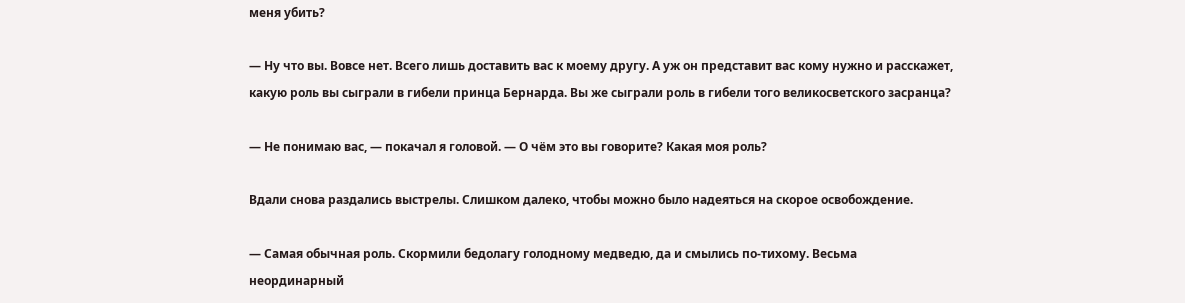меня убить?

— Ну что вы. Вовсе нет. Всего лишь доставить вас к моему другу. А уж он представит вас кому нужно и расскажет, какую роль вы сыграли в гибели принца Бернарда. Вы же сыграли роль в гибели того великосветского засранца?

— Не понимаю вас, — покачал я головой. — О чём это вы говорите? Какая моя роль?

Вдали снова раздались выстрелы. Слишком далеко, чтобы можно было надеяться на скорое освобождение.

— Самая обычная роль. Скормили бедолагу голодному медведю, да и смылись по-тихому. Весьма неординарный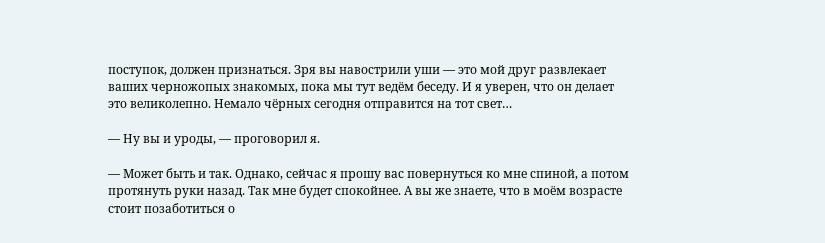поступок, должен признаться. Зря вы навострили уши — это мой друг развлекает ваших черножопых знакомых, пока мы тут ведём беседу. И я уверен, что он делает это великолепно. Немало чёрных сегодня отправится на тот свет…

— Ну вы и уроды, — проговорил я.

— Может быть и так. Однако, сейчас я прошу вас повернуться ко мне спиной, а потом протянуть руки назад. Так мне будет спокойнее. А вы же знаете, что в моём возрасте стоит позаботиться о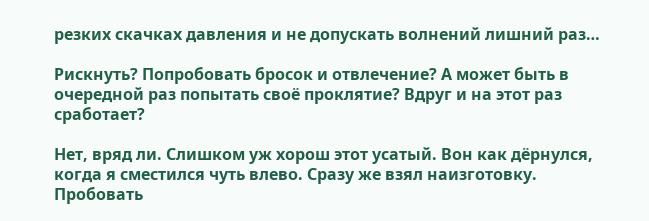резких скачках давления и не допускать волнений лишний раз…

Рискнуть? Попробовать бросок и отвлечение? А может быть в очередной раз попытать своё проклятие? Вдруг и на этот раз сработает?

Нет, вряд ли. Слишком уж хорош этот усатый. Вон как дёрнулся, когда я сместился чуть влево. Сразу же взял наизготовку. Пробовать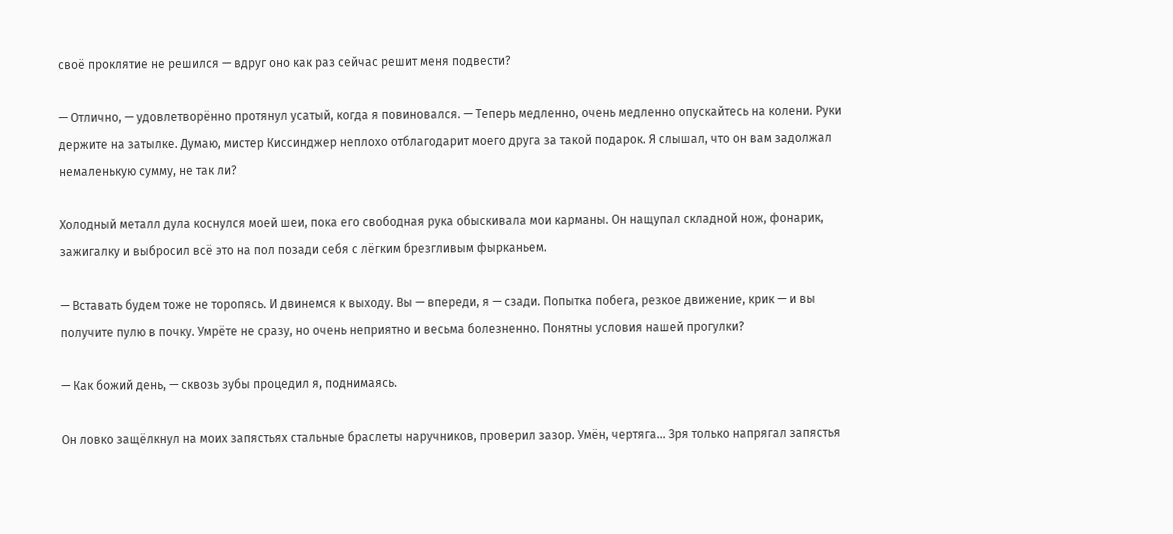своё проклятие не решился — вдруг оно как раз сейчас решит меня подвести?

— Отлично, — удовлетворённо протянул усатый, когда я повиновался. — Теперь медленно, очень медленно опускайтесь на колени. Руки держите на затылке. Думаю, мистер Киссинджер неплохо отблагодарит моего друга за такой подарок. Я слышал, что он вам задолжал немаленькую сумму, не так ли?

Холодный металл дула коснулся моей шеи, пока его свободная рука обыскивала мои карманы. Он нащупал складной нож, фонарик, зажигалку и выбросил всё это на пол позади себя с лёгким брезгливым фырканьем.

— Вставать будем тоже не торопясь. И двинемся к выходу. Вы — впереди, я — сзади. Попытка побега, резкое движение, крик — и вы получите пулю в почку. Умрёте не сразу, но очень неприятно и весьма болезненно. Понятны условия нашей прогулки?

— Как божий день, — сквозь зубы процедил я, поднимаясь.

Он ловко защёлкнул на моих запястьях стальные браслеты наручников, проверил зазор. Умён, чертяга… Зря только напрягал запястья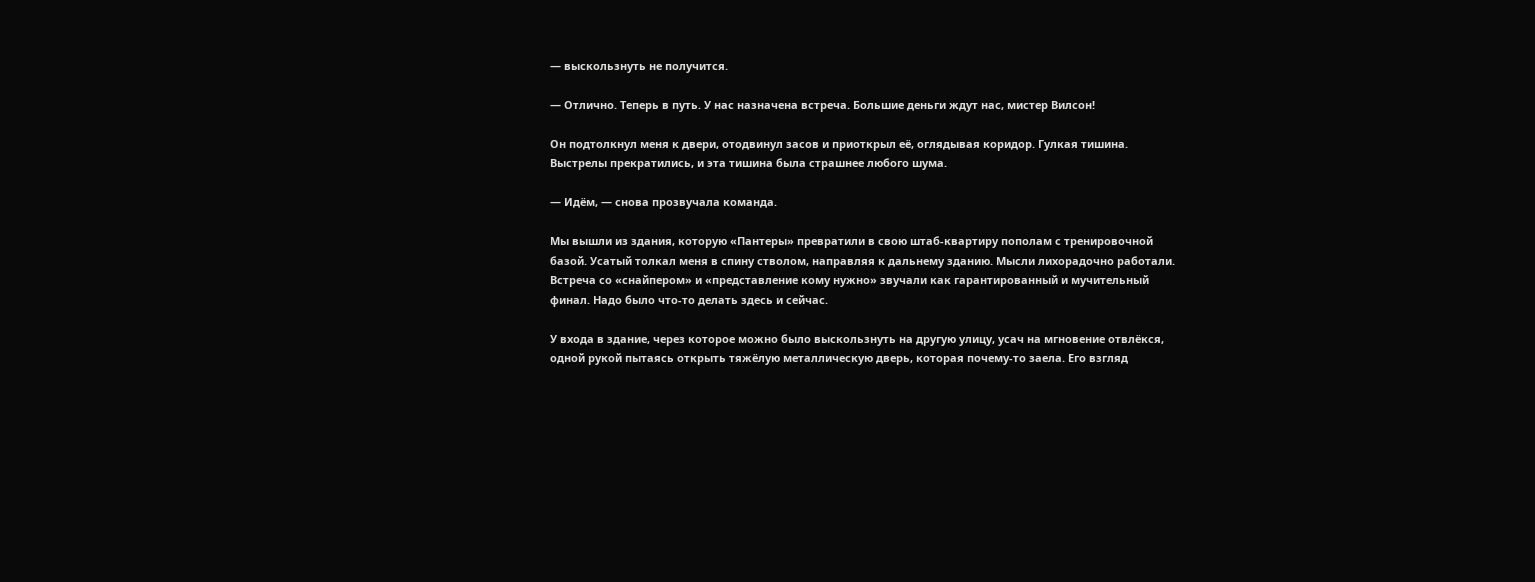— выскользнуть не получится.

— Отлично. Теперь в путь. У нас назначена встреча. Большие деньги ждут нас, мистер Вилсон!

Он подтолкнул меня к двери, отодвинул засов и приоткрыл её, оглядывая коридор. Гулкая тишина. Выстрелы прекратились, и эта тишина была страшнее любого шума.

— Идём, — снова прозвучала команда.

Мы вышли из здания, которую «Пантеры» превратили в свою штаб-квартиру пополам с тренировочной базой. Усатый толкал меня в спину стволом, направляя к дальнему зданию. Мысли лихорадочно работали. Встреча со «снайпером» и «представление кому нужно» звучали как гарантированный и мучительный финал. Надо было что-то делать здесь и сейчас.

У входа в здание, через которое можно было выскользнуть на другую улицу, усач на мгновение отвлёкся, одной рукой пытаясь открыть тяжёлую металлическую дверь, которая почему-то заела. Его взгляд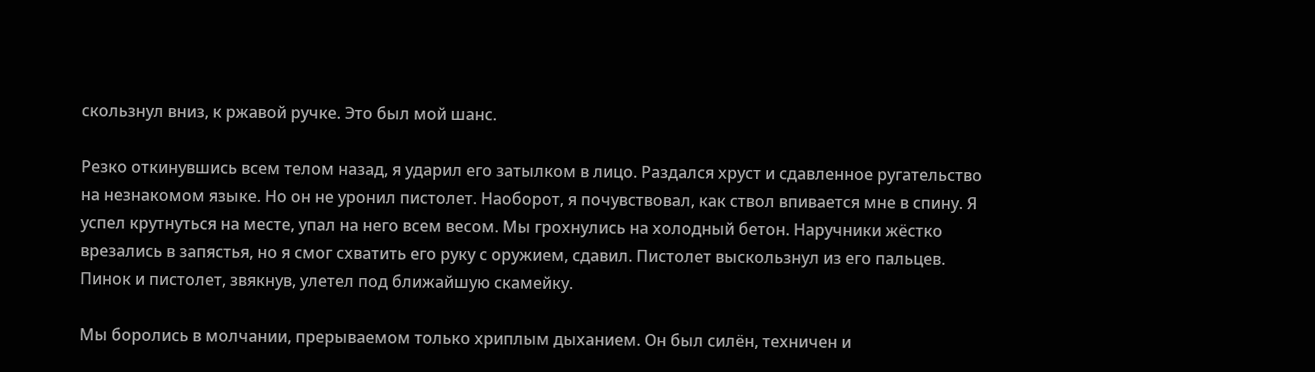скользнул вниз, к ржавой ручке. Это был мой шанс.

Резко откинувшись всем телом назад, я ударил его затылком в лицо. Раздался хруст и сдавленное ругательство на незнакомом языке. Но он не уронил пистолет. Наоборот, я почувствовал, как ствол впивается мне в спину. Я успел крутнуться на месте, упал на него всем весом. Мы грохнулись на холодный бетон. Наручники жёстко врезались в запястья, но я смог схватить его руку с оружием, сдавил. Пистолет выскользнул из его пальцев. Пинок и пистолет, звякнув, улетел под ближайшую скамейку.

Мы боролись в молчании, прерываемом только хриплым дыханием. Он был силён, техничен и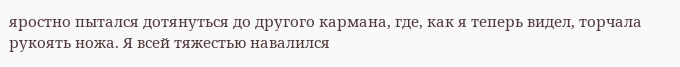яростно пытался дотянуться до другого кармана, где, как я теперь видел, торчала рукоять ножа. Я всей тяжестью навалился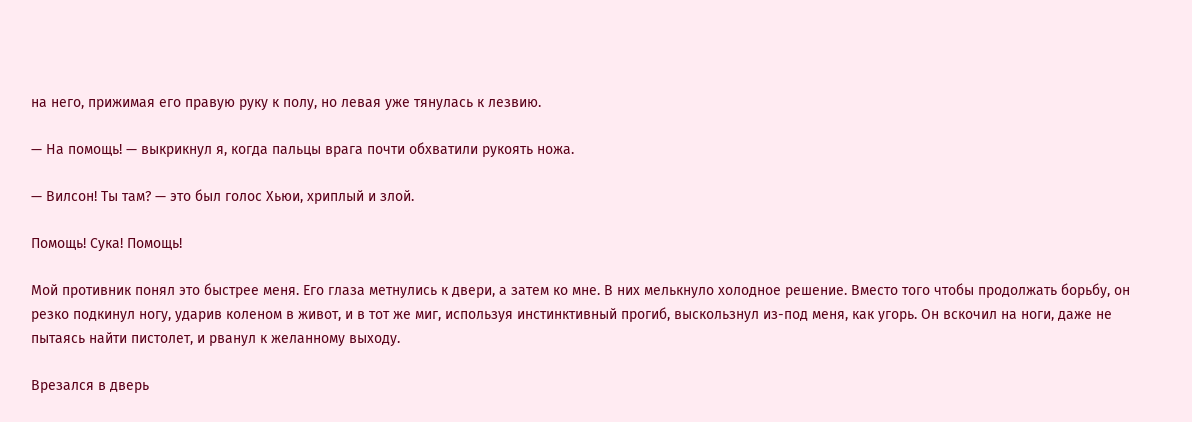на него, прижимая его правую руку к полу, но левая уже тянулась к лезвию.

— На помощь! — выкрикнул я, когда пальцы врага почти обхватили рукоять ножа.

— Вилсон! Ты там? — это был голос Хьюи, хриплый и злой.

Помощь! Сука! Помощь!

Мой противник понял это быстрее меня. Его глаза метнулись к двери, а затем ко мне. В них мелькнуло холодное решение. Вместо того чтобы продолжать борьбу, он резко подкинул ногу, ударив коленом в живот, и в тот же миг, используя инстинктивный прогиб, выскользнул из-под меня, как угорь. Он вскочил на ноги, даже не пытаясь найти пистолет, и рванул к желанному выходу.

Врезался в дверь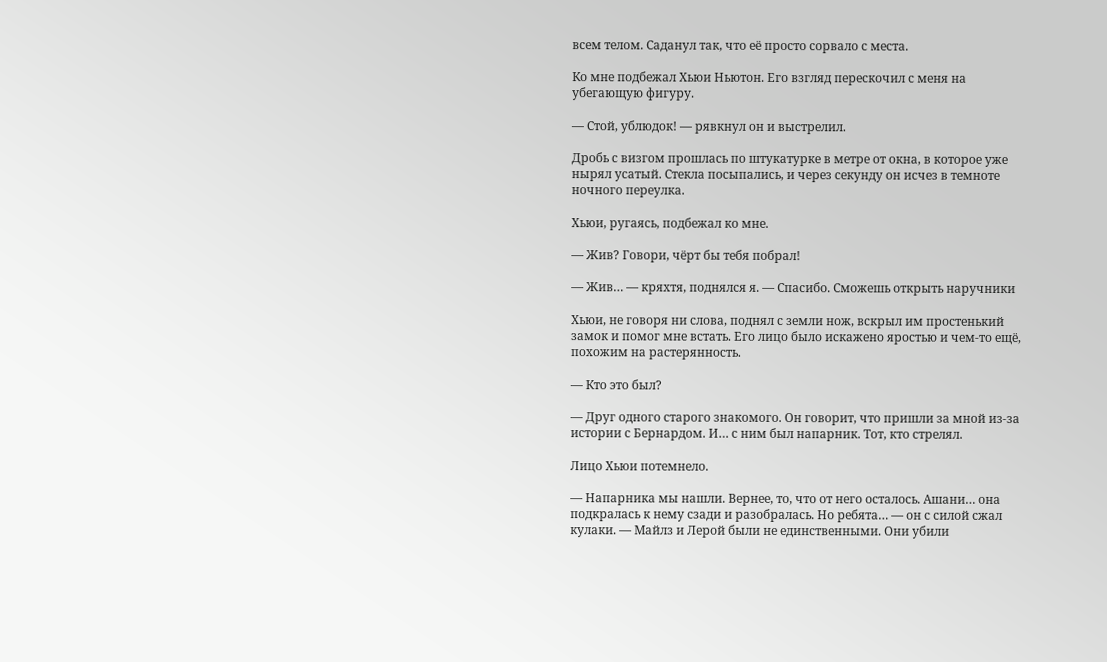всем телом. Саданул так, что её просто сорвало с места.

Ко мне подбежал Хьюи Ньютон. Его взгляд перескочил с меня на убегающую фигуру.

— Стой, ублюдок! — рявкнул он и выстрелил.

Дробь с визгом прошлась по штукатурке в метре от окна, в которое уже нырял усатый. Стекла посыпались, и через секунду он исчез в темноте ночного переулка.

Хьюи, ругаясь, подбежал ко мне.

— Жив? Говори, чёрт бы тебя побрал!

— Жив… — кряхтя, поднялся я. — Спасибо. Сможешь открыть наручники

Хьюи, не говоря ни слова, поднял с земли нож, вскрыл им простенький замок и помог мне встать. Его лицо было искажено яростью и чем-то ещё, похожим на растерянность.

— Кто это был?

— Друг одного старого знакомого. Он говорит, что пришли за мной из-за истории с Бернардом. И… с ним был напарник. Тот, кто стрелял.

Лицо Хьюи потемнело.

— Напарника мы нашли. Вернее, то, что от него осталось. Ашани… она подкралась к нему сзади и разобралась. Но ребята… — он с силой сжал кулаки. — Майлз и Лерой были не единственными. Они убили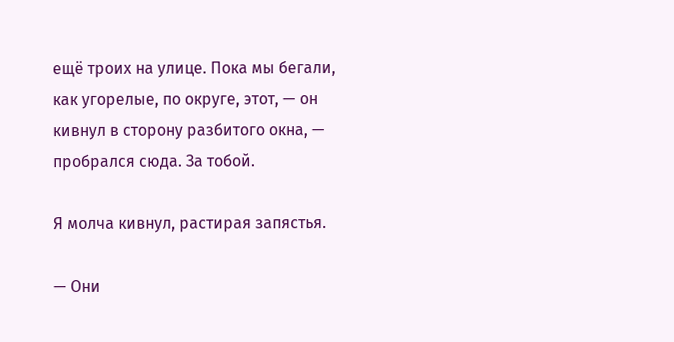ещё троих на улице. Пока мы бегали, как угорелые, по округе, этот, — он кивнул в сторону разбитого окна, — пробрался сюда. За тобой.

Я молча кивнул, растирая запястья.

— Они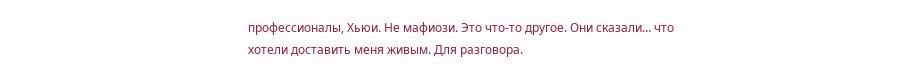профессионалы, Хьюи. Не мафиози. Это что-то другое. Они сказали… что хотели доставить меня живым. Для разговора.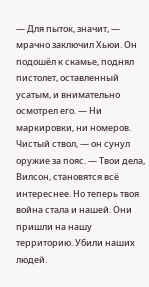— Для пыток, значит, — мрачно заключил Хьюи. Он подошёл к скамье, поднял пистолет, оставленный усатым, и внимательно осмотрел его. — Ни маркировки, ни номеров. Чистый ствол, — он сунул оружие за пояс. — Твои дела, Вилсон, становятся всё интереснее. Но теперь твоя война стала и нашей. Они пришли на нашу территорию. Убили наших людей.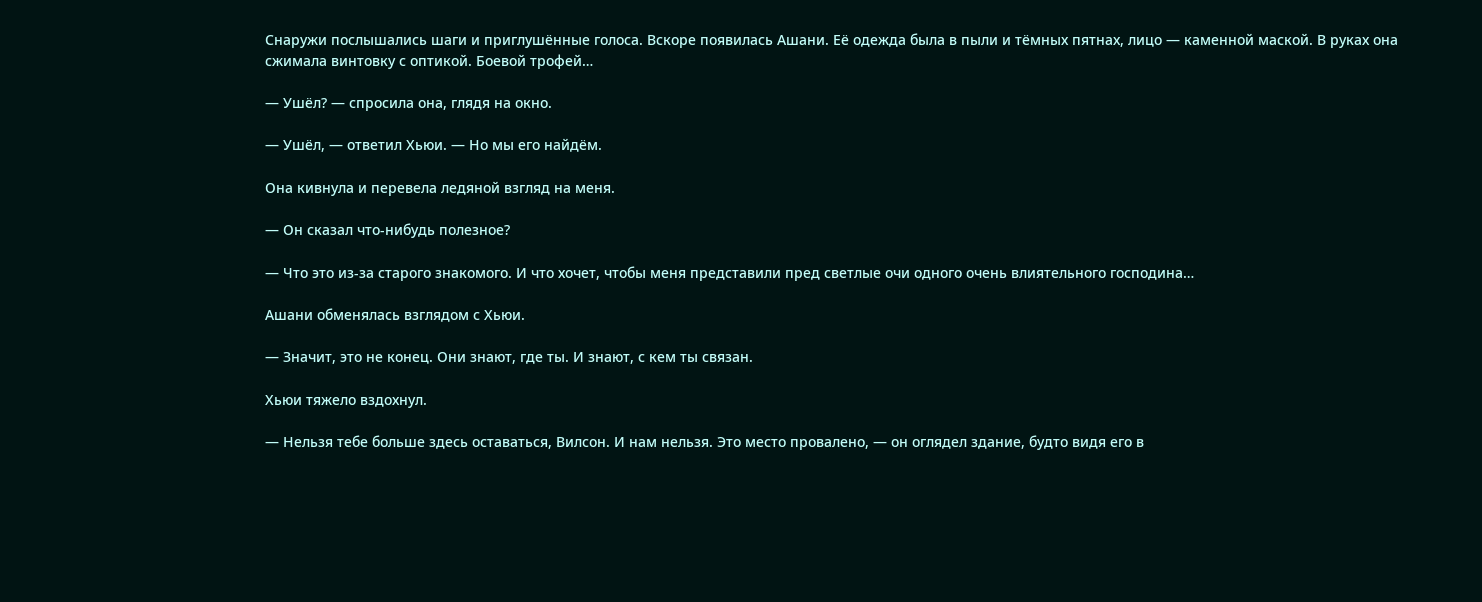Снаружи послышались шаги и приглушённые голоса. Вскоре появилась Ашани. Её одежда была в пыли и тёмных пятнах, лицо — каменной маской. В руках она сжимала винтовку с оптикой. Боевой трофей…

— Ушёл? — спросила она, глядя на окно.

— Ушёл, — ответил Хьюи. — Но мы его найдём.

Она кивнула и перевела ледяной взгляд на меня.

— Он сказал что-нибудь полезное?

— Что это из-за старого знакомого. И что хочет, чтобы меня представили пред светлые очи одного очень влиятельного господина…

Ашани обменялась взглядом с Хьюи.

— Значит, это не конец. Они знают, где ты. И знают, с кем ты связан.

Хьюи тяжело вздохнул.

— Нельзя тебе больше здесь оставаться, Вилсон. И нам нельзя. Это место провалено, — он оглядел здание, будто видя его в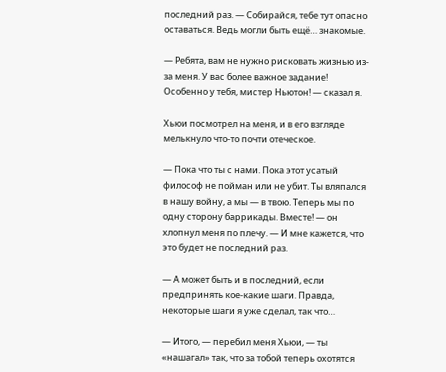последний раз. — Собирайся, тебе тут опасно оставаться. Ведь могли быть ещё… знакомые.

— Ребята, вам не нужно рисковать жизнью из-за меня. У вас более важное задание! Особенно у тебя, мистер Ньютон! — сказал я.

Хьюи посмотрел на меня, и в его взгляде мелькнуло что-то почти отеческое.

— Пока что ты с нами. Пока этот усатый философ не пойман или не убит. Ты вляпался в нашу войну, а мы — в твою. Теперь мы по одну сторону баррикады. Вместе! — он хлопнул меня по плечу. — И мне кажется, что это будет не последний раз.

— А может быть и в последний, если предпринять кое-какие шаги. Правда, некоторые шаги я уже сделал, так что…

— Итого, — перебил меня Хьюи, — ты «нашагал» так, что за тобой теперь охотятся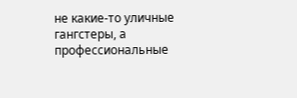не какие-то уличные гангстеры, а профессиональные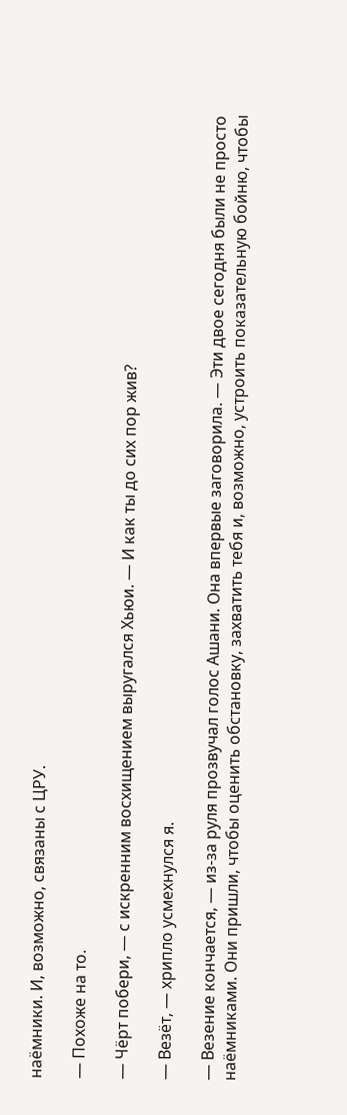наёмники. И, возможно, связаны с ЦРУ.

— Похоже на то.

— Чёрт побери, — с искренним восхищением выругался Хьюи. — И как ты до сих пор жив?

— Везёт, — хрипло усмехнулся я.

— Везение кончается, — из-за руля прозвучал голос Ашани. Она впервые заговорила. — Эти двое сегодня были не просто наёмниками. Они пришли, чтобы оценить обстановку, захватить тебя и, возможно, устроить показательную бойню, чтобы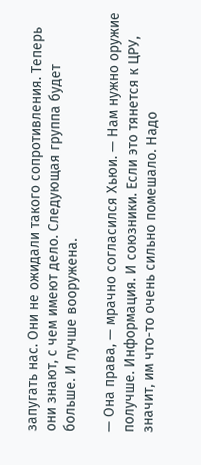запугать нас. Они не ожидали такого сопротивления. Теперь они знают, с чем имеют дело. Следующая группа будет больше. И лучше вооружена.

— Она права, — мрачно согласился Хьюи. — Нам нужно оружие получше. Информация. И союзники. Если это тянется к ЦРУ, значит, им что-то очень сильно помешало. Надо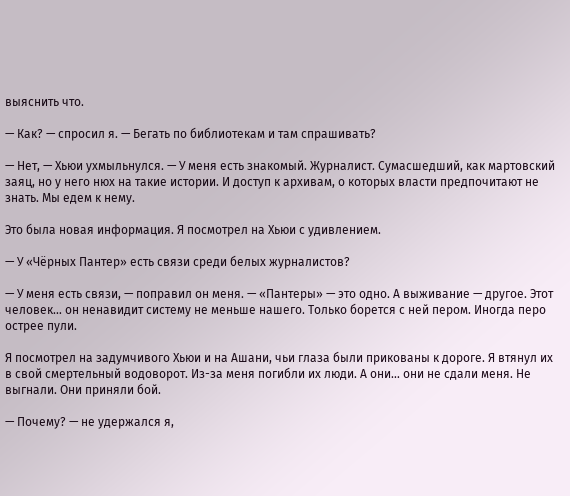выяснить что.

— Как? — спросил я. — Бегать по библиотекам и там спрашивать?

— Нет, — Хьюи ухмыльнулся. — У меня есть знакомый. Журналист. Сумасшедший, как мартовский заяц, но у него нюх на такие истории. И доступ к архивам, о которых власти предпочитают не знать. Мы едем к нему.

Это была новая информация. Я посмотрел на Хьюи с удивлением.

— У «Чёрных Пантер» есть связи среди белых журналистов?

— У меня есть связи, — поправил он меня. — «Пантеры» — это одно. А выживание — другое. Этот человек… он ненавидит систему не меньше нашего. Только борется с ней пером. Иногда перо острее пули.

Я посмотрел на задумчивого Хьюи и на Ашани, чьи глаза были прикованы к дороге. Я втянул их в свой смертельный водоворот. Из-за меня погибли их люди. А они… они не сдали меня. Не выгнали. Они приняли бой.

— Почему? — не удержался я,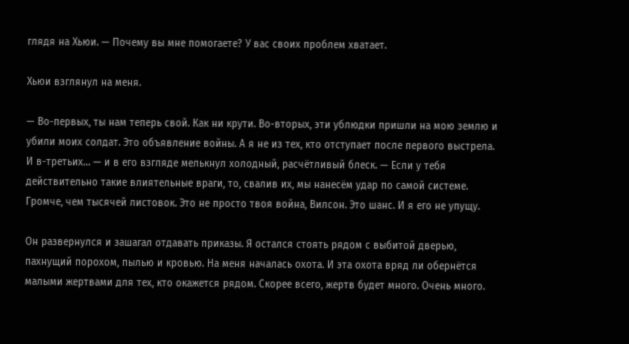глядя на Хьюи. — Почему вы мне помогаете? У вас своих проблем хватает.

Хьюи взглянул на меня.

— Во-первых, ты нам теперь свой. Как ни крути. Во-вторых, эти ублюдки пришли на мою землю и убили моих солдат. Это объявление войны. А я не из тех, кто отступает после первого выстрела. И в-третьих… — и в его взгляде мелькнул холодный, расчётливый блеск. — Если у тебя действительно такие влиятельные враги, то, свалив их, мы нанесём удар по самой системе. Громче, чем тысячей листовок. Это не просто твоя война, Вилсон. Это шанс. И я его не упущу.

Он развернулся и зашагал отдавать приказы. Я остался стоять рядом с выбитой дверью, пахнущий порохом, пылью и кровью. На меня началась охота. И эта охота вряд ли обернётся малыми жертвами для тех, кто окажется рядом. Скорее всего, жертв будет много. Очень много.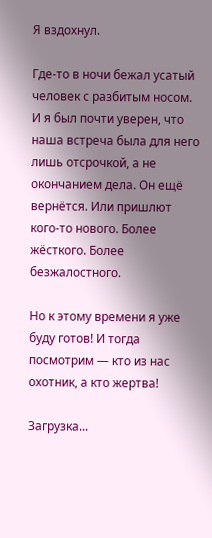Я вздохнул.

Где-то в ночи бежал усатый человек с разбитым носом. И я был почти уверен, что наша встреча была для него лишь отсрочкой, а не окончанием дела. Он ещё вернётся. Или пришлют кого-то нового. Более жёсткого. Более безжалостного.

Но к этому времени я уже буду готов! И тогда посмотрим — кто из нас охотник, а кто жертва!

Загрузка...